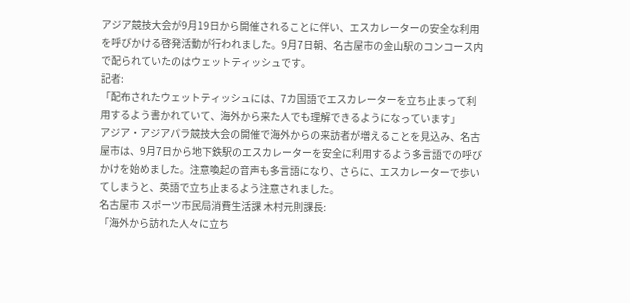アジア競技大会が9月19日から開催されることに伴い、エスカレーターの安全な利用を呼びかける啓発活動が行われました。9月7日朝、名古屋市の金山駅のコンコース内で配られていたのはウェットティッシュです。
記者:
「配布されたウェットティッシュには、7カ国語でエスカレーターを立ち止まって利用するよう書かれていて、海外から来た人でも理解できるようになっています」
アジア・アジアパラ競技大会の開催で海外からの来訪者が増えることを見込み、名古屋市は、9月7日から地下鉄駅のエスカレーターを安全に利用するよう多言語での呼びかけを始めました。注意喚起の音声も多言語になり、さらに、エスカレーターで歩いてしまうと、英語で立ち止まるよう注意されました。
名古屋市 スポーツ市民局消費生活課 木村元則課長:
「海外から訪れた人々に立ち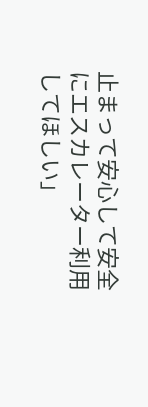止まって安心して安全にエスカレーター利用してほしい」